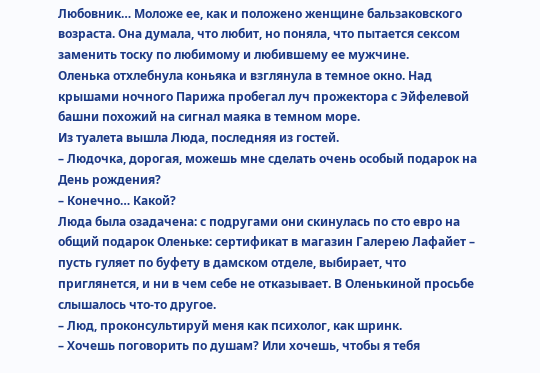Любовник… Моложе ее, как и положено женщине бальзаковского возраста. Она думала, что любит, но поняла, что пытается сексом заменить тоску по любимому и любившему ее мужчине.
Оленька отхлебнула коньяка и взглянула в темное окно. Над крышами ночного Парижа пробегал луч прожектора с Эйфелевой башни похожий на сигнал маяка в темном море.
Из туалета вышла Люда, последняя из гостей.
– Людочка, дорогая, можешь мне сделать очень особый подарок на День рождения?
– Конечно… Какой?
Люда была озадачена: с подругами они скинулась по сто евро на общий подарок Оленьке: сертификат в магазин Галерею Лафайет – пусть гуляет по буфету в дамском отделе, выбирает, что приглянется, и ни в чем себе не отказывает. В Оленькиной просьбе слышалось что-то другое.
– Люд, проконсультируй меня как психолог, как шринк.
– Хочешь поговорить по душам? Или хочешь, чтобы я тебя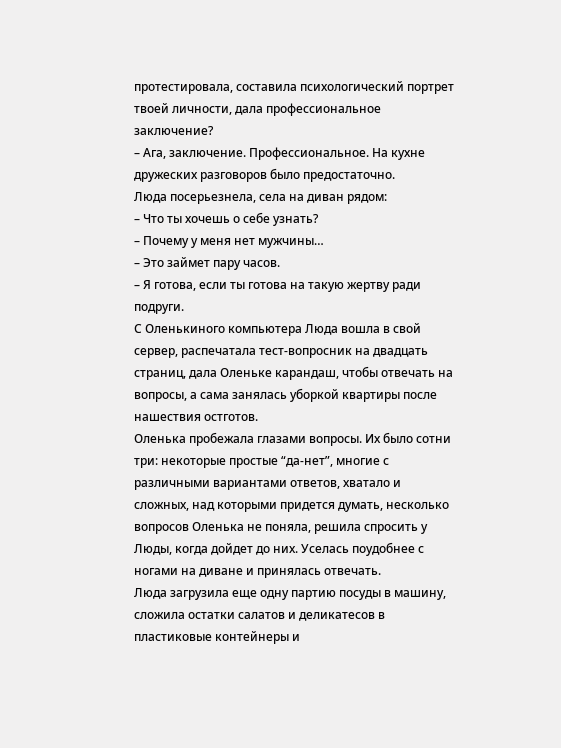протестировала, составила психологический портрет твоей личности, дала профессиональное заключение?
– Ага, заключение. Профессиональное. На кухне дружеских разговоров было предостаточно.
Люда посерьезнела, села на диван рядом:
– Что ты хочешь о себе узнать?
– Почему у меня нет мужчины…
– Это займет пару часов.
– Я готова, если ты готова на такую жертву ради подруги.
С Оленькиного компьютера Люда вошла в свой сервер, распечатала тест-вопросник на двадцать страниц, дала Оленьке карандаш, чтобы отвечать на вопросы, а сама занялась уборкой квартиры после нашествия остготов.
Оленька пробежала глазами вопросы. Их было сотни три: некоторые простые “да-нет”, многие с различными вариантами ответов, хватало и сложных, над которыми придется думать, несколько вопросов Оленька не поняла, решила спросить у Люды, когда дойдет до них. Уселась поудобнее с ногами на диване и принялась отвечать.
Люда загрузила еще одну партию посуды в машину, сложила остатки салатов и деликатесов в пластиковые контейнеры и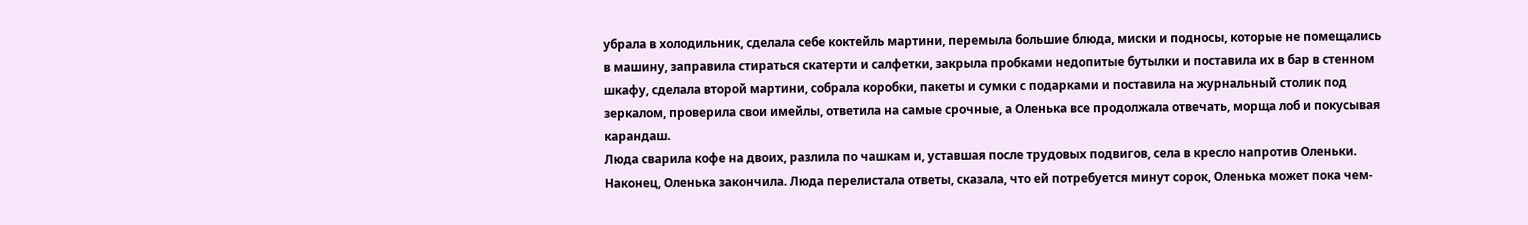убрала в холодильник, сделала себе коктейль мартини, перемыла большие блюда, миски и подносы, которые не помещались в машину, заправила стираться скатерти и салфетки, закрыла пробками недопитые бутылки и поставила их в бар в стенном шкафу, сделала второй мартини, собрала коробки, пакеты и сумки с подарками и поставила на журнальный столик под зеркалом, проверила свои имейлы, ответила на самые срочные, а Оленька все продолжала отвечать, морща лоб и покусывая карандаш.
Люда сварила кофе на двоих, разлила по чашкам и, уставшая после трудовых подвигов, села в кресло напротив Оленьки.
Наконец, Оленька закончила. Люда перелистала ответы, сказала, что ей потребуется минут сорок, Оленька может пока чем-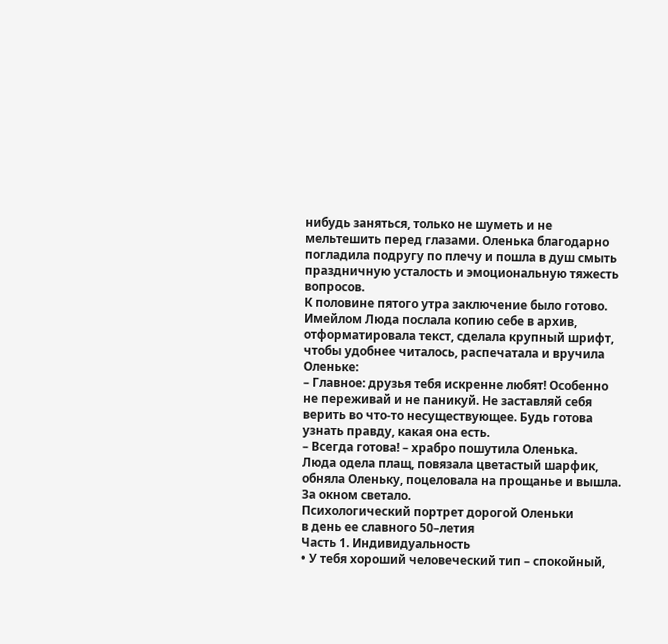нибудь заняться, только не шуметь и не мельтешить перед глазами. Оленька благодарно погладила подругу по плечу и пошла в душ смыть праздничную усталость и эмоциональную тяжесть вопросов.
К половине пятого утра заключение было готово. Имейлом Люда послала копию себе в архив, отформатировала текст, сделала крупный шрифт, чтобы удобнее читалось, распечатала и вручила Оленьке:
– Главное: друзья тебя искренне любят! Особенно не переживай и не паникуй. Не заставляй себя верить во что-то несуществующее. Будь готова узнать правду, какая она есть.
– Всегда готова! – храбро пошутила Оленька.
Люда одела плащ, повязала цветастый шарфик, обняла Оленьку, поцеловала на прощанье и вышла. За окном светало.
Психологический портрет дорогой Оленьки
в день ее славного 50–летия
Часть 1. Индивидуальность
• У тебя хороший человеческий тип – спокойный,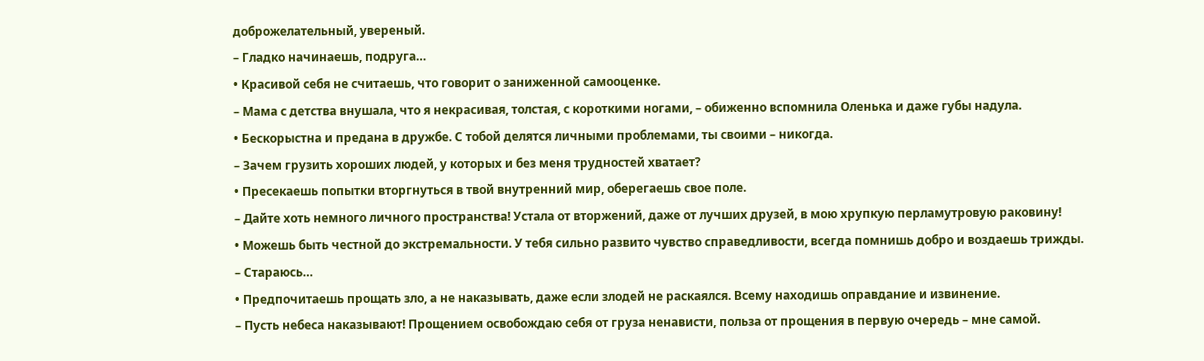доброжелательный, увереный.
– Гладко начинаешь, подруга…
• Красивой себя не считаешь, что говорит о заниженной самооценке.
– Мама с детства внушала, что я некрасивая, толстая, с короткими ногами, – обиженно вспомнила Оленька и даже губы надула.
• Бескорыстна и предана в дружбе. С тобой делятся личными проблемами, ты своими – никогда.
– Зачем грузить хороших людей, у которых и без меня трудностей хватает?
• Пресекаешь попытки вторгнуться в твой внутренний мир, оберегаешь свое поле.
– Дайте хоть немного личного пространства! Устала от вторжений, даже от лучших друзей, в мою хрупкую перламутровую раковину!
• Можешь быть честной до экстремальности. У тебя сильно развито чувство справедливости, всегда помнишь добро и воздаешь трижды.
– Стараюсь…
• Предпочитаешь прощать зло, а не наказывать, даже если злодей не раскаялся. Всему находишь оправдание и извинение.
– Пусть небеса наказывают! Прощением освобождаю себя от груза ненависти, польза от прощения в первую очередь – мне самой.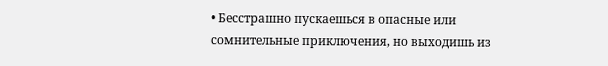• Бесстрашно пускаешься в опасные или сомнительные приключения, но выходишь из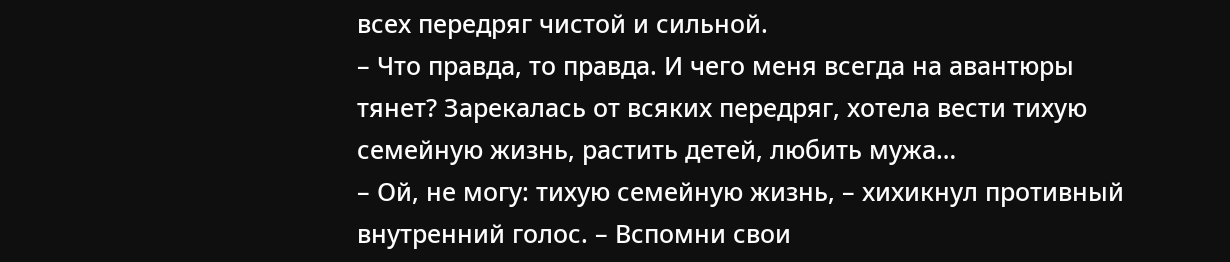всех передряг чистой и сильной.
– Что правда, то правда. И чего меня всегда на авантюры тянет? Зарекалась от всяких передряг, хотела вести тихую семейную жизнь, растить детей, любить мужа…
– Ой, не могу: тихую семейную жизнь, – хихикнул противный внутренний голос. – Вспомни свои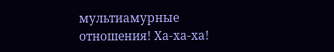мультиамурные отношения! Ха-ха-ха!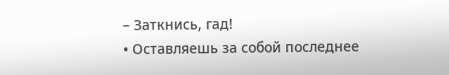– Заткнись, гад!
• Оставляешь за собой последнее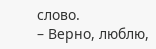слово.
– Верно, люблю,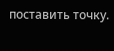поставить точку.